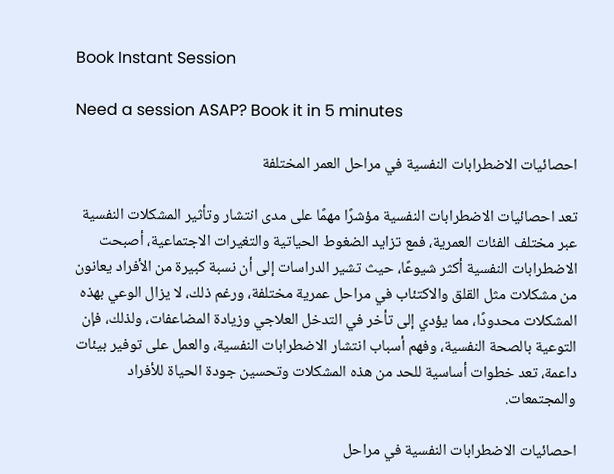Book Instant Session

Need a session ASAP? Book it in 5 minutes

احصائيات الاضطرابات النفسية في مراحل العمر المختلفة

تعد احصائيات الاضطرابات النفسية مؤشرًا مهمًا على مدى انتشار وتأثير المشكلات النفسية عبر مختلف الفئات العمرية، فمع تزايد الضغوط الحياتية والتغيرات الاجتماعية، أصبحت الاضطرابات النفسية أكثر شيوعًا، حيث تشير الدراسات إلى أن نسبة كبيرة من الأفراد يعانون من مشكلات مثل القلق والاكتئاب في مراحل عمرية مختلفة، ورغم ذلك، لا يزال الوعي بهذه المشكلات محدودًا، مما يؤدي إلى تأخر في التدخل العلاجي وزيادة المضاعفات، ولذلك، فإن التوعية بالصحة النفسية، وفهم أسباب انتشار الاضطرابات النفسية، والعمل على توفير بيئات داعمة، تعد خطوات أساسية للحد من هذه المشكلات وتحسين جودة الحياة للأفراد والمجتمعات.

احصائيات الاضطرابات النفسية في مراحل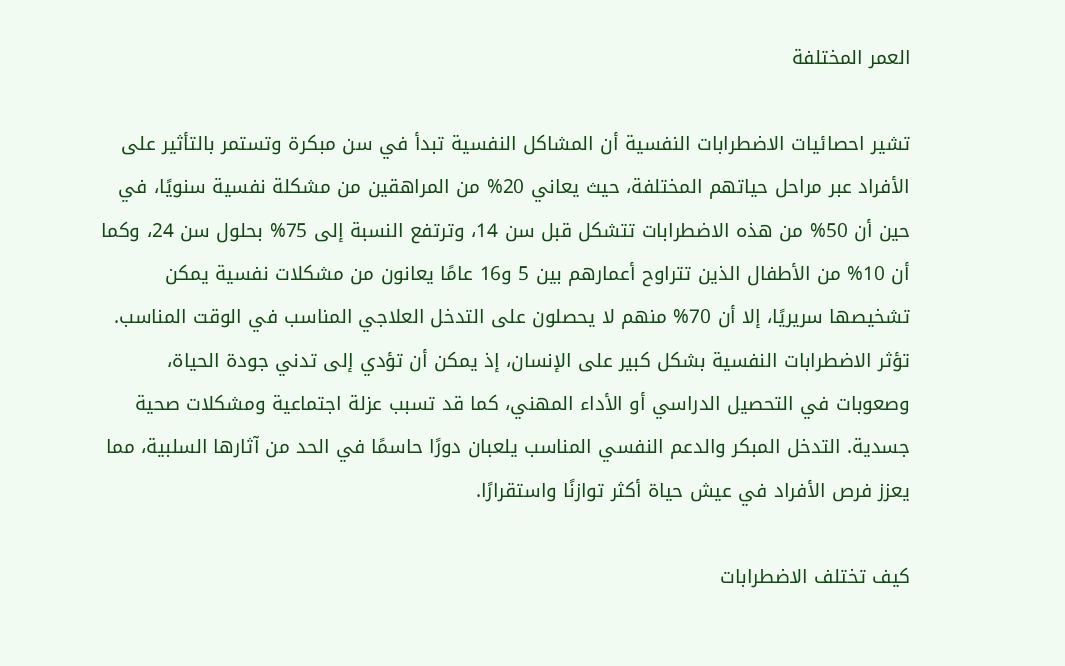العمر المختلفة

تشير احصائيات الاضطرابات النفسية أن المشاكل النفسية تبدأ في سن مبكرة وتستمر بالتأثير على الأفراد عبر مراحل حياتهم المختلفة، حيث يعاني 20% من المراهقين من مشكلة نفسية سنويًا، في حين أن 50% من هذه الاضطرابات تتشكل قبل سن 14، وترتفع النسبة إلى 75% بحلول سن 24، وكما أن 10% من الأطفال الذين تتراوح أعمارهم بين 5 و16 عامًا يعانون من مشكلات نفسية يمكن تشخيصها سريريًا، إلا أن 70% منهم لا يحصلون على التدخل العلاجي المناسب في الوقت المناسب.
تؤثر الاضطرابات النفسية بشكل كبير على الإنسان، إذ يمكن أن تؤدي إلى تدني جودة الحياة، وصعوبات في التحصيل الدراسي أو الأداء المهني، كما قد تسبب عزلة اجتماعية ومشكلات صحية جسدية. التدخل المبكر والدعم النفسي المناسب يلعبان دورًا حاسمًا في الحد من آثارها السلبية، مما يعزز فرص الأفراد في عيش حياة أكثر توازنًا واستقرارًا.

كيف تختلف الاضطرابات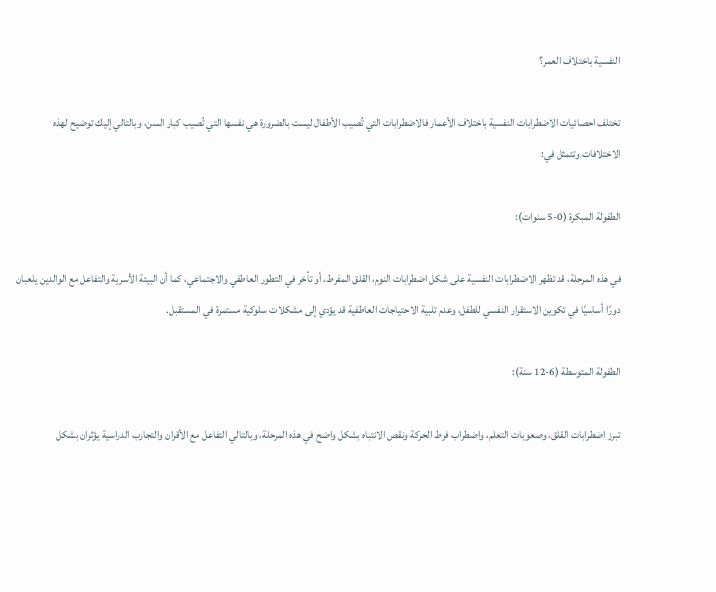النفسية باختلاف العمر؟

تختلف احصائيات الاضطرابات النفسية باختلاف الأعمار فالاضطرابات التي تُصيب الأطفال ليست بالضرورة هي نفسها التي تُصيب كبار السن، وبالتالي إليك توضيح لهذه الاختلافات وتتمثل في:

الطفولة المبكرة (0-5 سنوات):

في هذه المرحلة، قد تظهر الاضطرابات النفسية على شكل اضطرابات النوم، القلق المفرط، أو تأخر في التطور العاطفي والاجتماعي، كما أن البيئة الأسرية والتفاعل مع الوالدين يلعبان دورًا أساسيًا في تكوين الاستقرار النفسي للطفل، وعدم تلبية الاحتياجات العاطفية قد يؤدي إلى مشكلات سلوكية مستمرة في المستقبل.

الطفولة المتوسطة (6-12 سنة):

تبرز اضطرابات القلق، وصعوبات التعلم، واضطراب فرط الحركة ونقص الانتباه بشكل واضح في هذه المرحلة، وبالتالي التفاعل مع الأقران والتجارب الدراسية يؤثران بشكل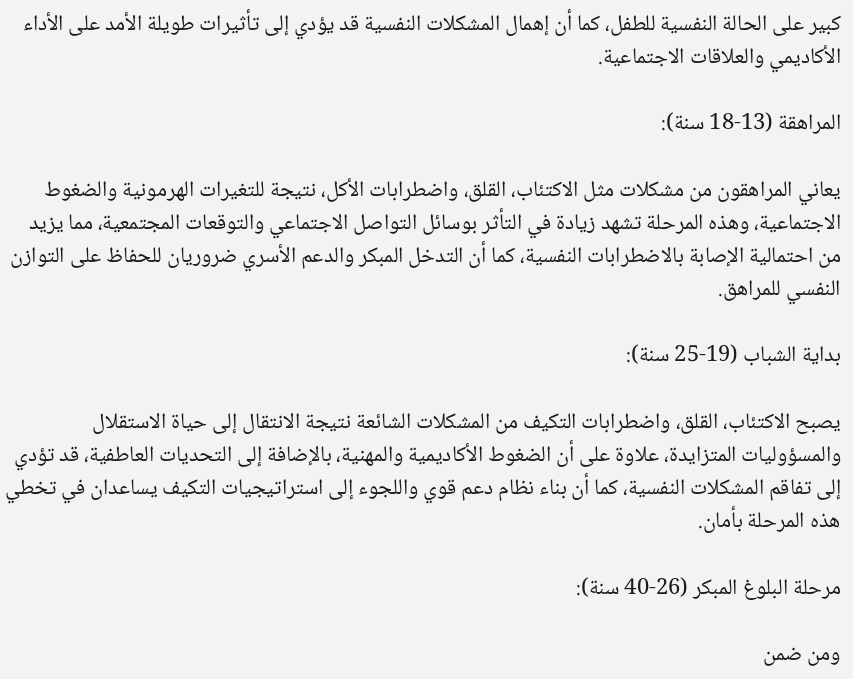كبير على الحالة النفسية للطفل، كما أن إهمال المشكلات النفسية قد يؤدي إلى تأثيرات طويلة الأمد على الأداء الأكاديمي والعلاقات الاجتماعية.

المراهقة (13-18 سنة):

يعاني المراهقون من مشكلات مثل الاكتئاب، القلق، واضطرابات الأكل، نتيجة للتغيرات الهرمونية والضغوط الاجتماعية، وهذه المرحلة تشهد زيادة في التأثر بوسائل التواصل الاجتماعي والتوقعات المجتمعية، مما يزيد من احتمالية الإصابة بالاضطرابات النفسية، كما أن التدخل المبكر والدعم الأسري ضروريان للحفاظ على التوازن النفسي للمراهق.

بداية الشباب (19-25 سنة):

يصبح الاكتئاب، القلق، واضطرابات التكيف من المشكلات الشائعة نتيجة الانتقال إلى حياة الاستقلال والمسؤوليات المتزايدة، علاوة على أن الضغوط الأكاديمية والمهنية، بالإضافة إلى التحديات العاطفية، قد تؤدي إلى تفاقم المشكلات النفسية، كما أن بناء نظام دعم قوي واللجوء إلى استراتيجيات التكيف يساعدان في تخطي هذه المرحلة بأمان.

مرحلة البلوغ المبكر (26-40 سنة):

ومن ضمن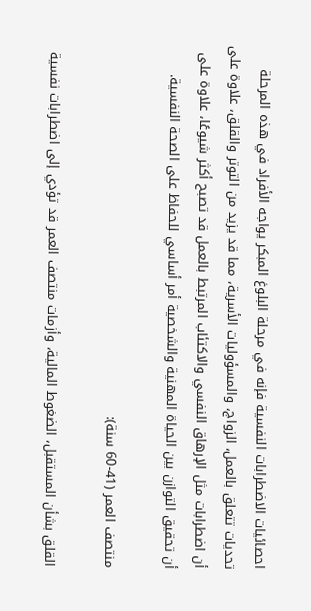احصائيات الاضطرابات النفسية فإنه في مرحلة البلوغ المبكر يواجه الأفراد في هذه المرحلة تحديات تتعلق بالعمل، الزواج، والمسؤوليات الأسرية، مما قد يزيد من التوتر والقلق، علاوة على أن اضطرابات مثل الإرهاق النفسي والاكتئاب المرتبط بالعمل قد تصبح أكثر شيوعًا، علاوة على أن تحقيق التوازن بين الحياة المهنية والشخصية أمر أساسي للحفاظ على الصحة النفسية.

منتصف العمر (41-60 سنة):

القلق بشأن المستقبل، الضغوط المالية، وأزمات منتصف العمر قد تؤدي إلى اضطرابات نفسية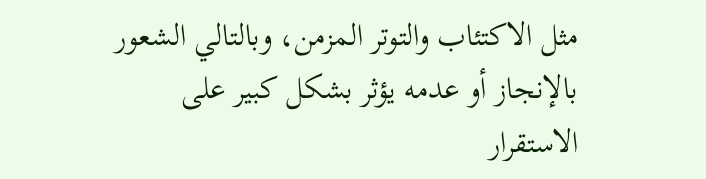مثل الاكتئاب والتوتر المزمن، وبالتالي الشعور بالإنجاز أو عدمه يؤثر بشكل كبير على الاستقرار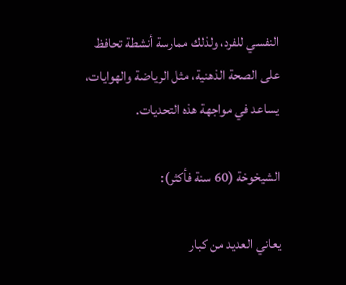النفسي للفرد، ولذلك ممارسة أنشطة تحافظ على الصحة الذهنية، مثل الرياضة والهوايات، يساعد في مواجهة هذه التحديات.

الشيخوخة (60 سنة فأكثر):

يعاني العديد من كبار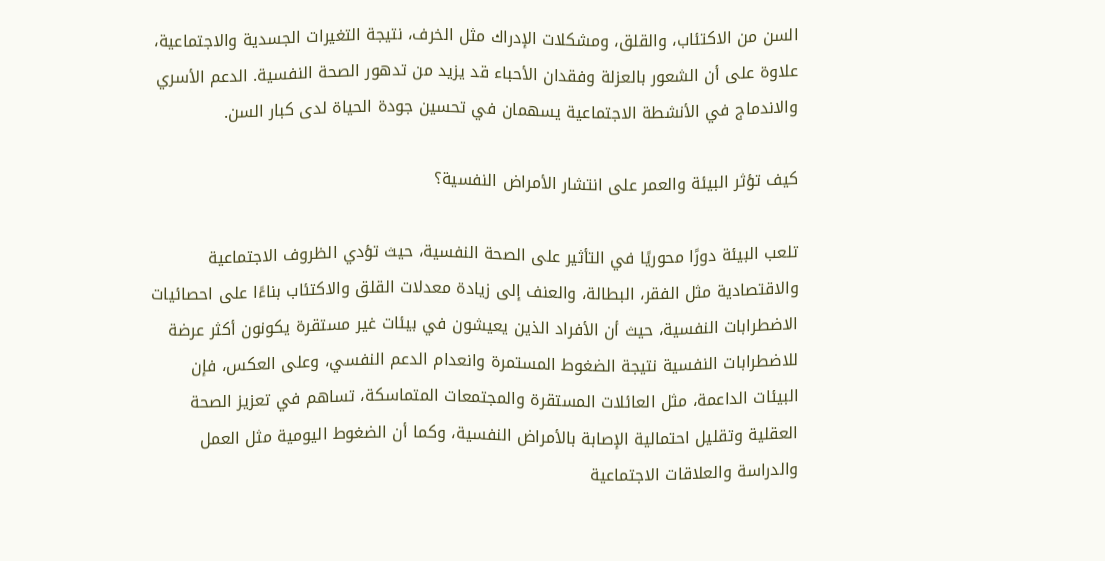السن من الاكتئاب، والقلق، ومشكلات الإدراك مثل الخرف، نتيجة التغيرات الجسدية والاجتماعية، علاوة على أن الشعور بالعزلة وفقدان الأحباء قد يزيد من تدهور الصحة النفسية. الدعم الأسري والاندماج في الأنشطة الاجتماعية يسهمان في تحسين جودة الحياة لدى كبار السن.

كيف تؤثر البيئة والعمر على انتشار الأمراض النفسية؟

تلعب البيئة دورًا محوريًا في التأثير على الصحة النفسية، حيث تؤدي الظروف الاجتماعية والاقتصادية مثل الفقر، البطالة، والعنف إلى زيادة معدلات القلق والاكتئاب بناءًا على احصائيات الاضطرابات النفسية، حيث أن الأفراد الذين يعيشون في بيئات غير مستقرة يكونون أكثر عرضة للاضطرابات النفسية نتيجة الضغوط المستمرة وانعدام الدعم النفسي، وعلى العكس، فإن البيئات الداعمة، مثل العائلات المستقرة والمجتمعات المتماسكة، تساهم في تعزيز الصحة العقلية وتقليل احتمالية الإصابة بالأمراض النفسية، وكما أن الضغوط اليومية مثل العمل والدراسة والعلاقات الاجتماعية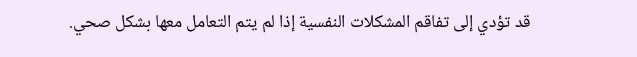قد تؤدي إلى تفاقم المشكلات النفسية إذا لم يتم التعامل معها بشكل صحي.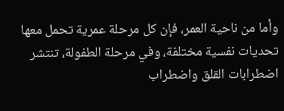وأما من ناحية العمر، فإن كل مرحلة عمرية تحمل معها تحديات نفسية مختلفة، وفي مرحلة الطفولة، تنتشر اضطرابات القلق واضطراب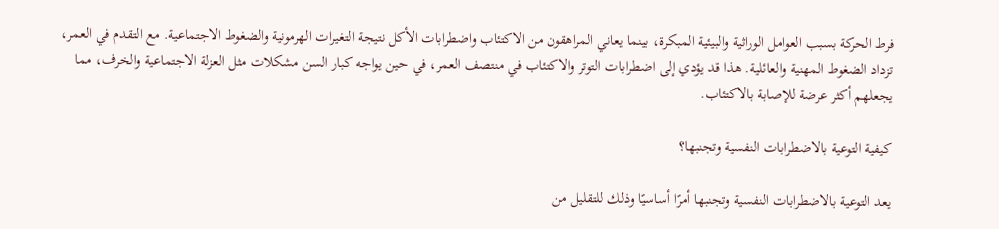فرط الحركة بسبب العوامل الوراثية والبيئية المبكرة، بينما يعاني المراهقون من الاكتئاب واضطرابات الأكل نتيجة التغيرات الهرمونية والضغوط الاجتماعية. مع التقدم في العمر، تزداد الضغوط المهنية والعائلية. هذا قد يؤدي إلى اضطرابات التوتر والاكتئاب في منتصف العمر، في حين يواجه كبار السن مشكلات مثل العزلة الاجتماعية والخرف، مما يجعلهم أكثر عرضة للإصابة بالاكتئاب.

كيفية التوعية بالاضطرابات النفسية وتجنبها؟

يعد التوعية بالاضطرابات النفسية وتجنبها أمرًا أساسيًا وذلك للتقليل من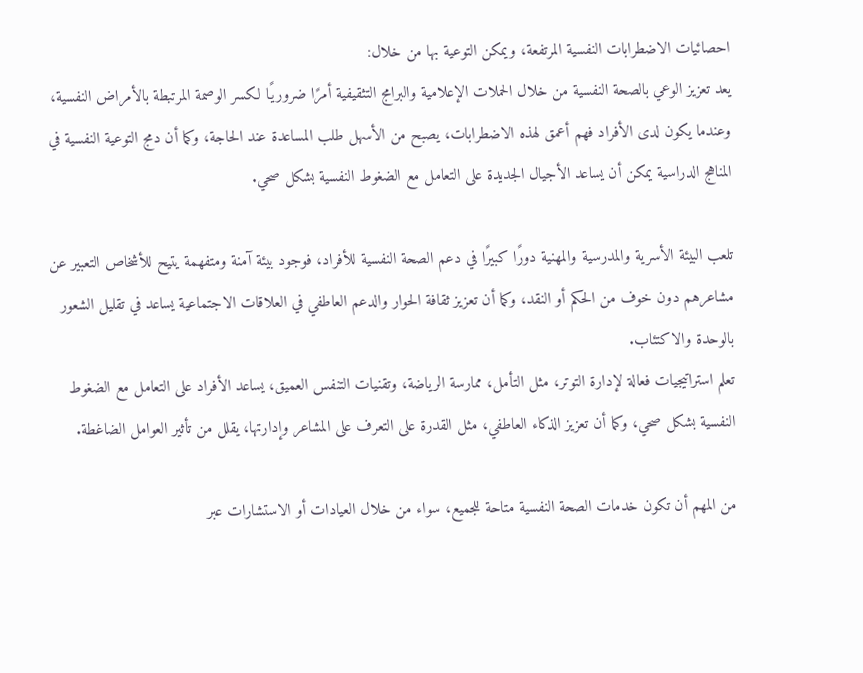احصائيات الاضطرابات النفسية المرتفعة، ويمكن التوعية بها من خلال:
يعد تعزيز الوعي بالصحة النفسية من خلال الحملات الإعلامية والبرامج التثقيفية أمرًا ضروريًا لكسر الوصمة المرتبطة بالأمراض النفسية، وعندما يكون لدى الأفراد فهم أعمق لهذه الاضطرابات، يصبح من الأسهل طلب المساعدة عند الحاجة، وكما أن دمج التوعية النفسية في المناهج الدراسية يمكن أن يساعد الأجيال الجديدة على التعامل مع الضغوط النفسية بشكل صحي.

تلعب البيئة الأسرية والمدرسية والمهنية دورًا كبيرًا في دعم الصحة النفسية للأفراد، فوجود بيئة آمنة ومتفهمة يتيح للأشخاص التعبير عن مشاعرهم دون خوف من الحكم أو النقد، وكما أن تعزيز ثقافة الحوار والدعم العاطفي في العلاقات الاجتماعية يساعد في تقليل الشعور بالوحدة والاكتئاب.
تعلم استراتيجيات فعالة لإدارة التوتر، مثل التأمل، ممارسة الرياضة، وتقنيات التنفس العميق، يساعد الأفراد على التعامل مع الضغوط النفسية بشكل صحي، وكما أن تعزيز الذكاء العاطفي، مثل القدرة على التعرف على المشاعر وإدارتها، يقلل من تأثير العوامل الضاغطة.

من المهم أن تكون خدمات الصحة النفسية متاحة للجميع، سواء من خلال العيادات أو الاستشارات عبر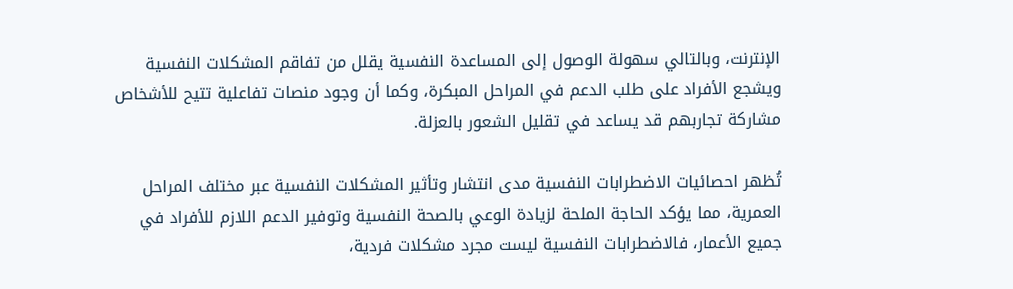الإنترنت، وبالتالي سهولة الوصول إلى المساعدة النفسية يقلل من تفاقم المشكلات النفسية ويشجع الأفراد على طلب الدعم في المراحل المبكرة، وكما أن وجود منصات تفاعلية تتيح للأشخاص مشاركة تجاربهم قد يساعد في تقليل الشعور بالعزلة.

تُظهر احصائيات الاضطرابات النفسية مدى انتشار وتأثير المشكلات النفسية عبر مختلف المراحل العمرية، مما يؤكد الحاجة الملحة لزيادة الوعي بالصحة النفسية وتوفير الدعم اللازم للأفراد في جميع الأعمار، فالاضطرابات النفسية ليست مجرد مشكلات فردية،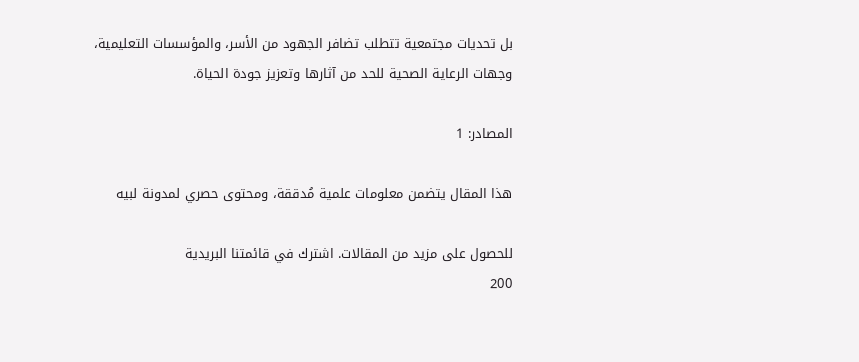بل تحديات مجتمعية تتطلب تضافر الجهود من الأسر، والمؤسسات التعليمية، وجهات الرعاية الصحية للحد من آثارها وتعزيز جودة الحياة.

المصادر: 1

هذا المقال يتضمن معلومات علمية مُدققة، ومحتوى حصري لمدونة لبيه

للحصول على مزيد من المقالات. اشترك في قائمتنا البريدية
200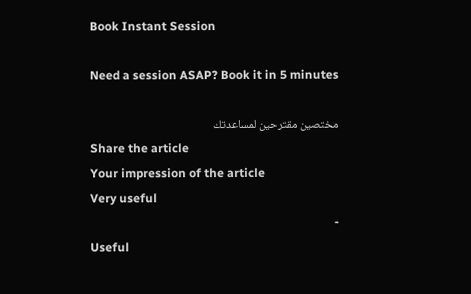Book Instant Session

Need a session ASAP? Book it in 5 minutes

مختصين مقترحين لمساعدتك
Share the article
Your impression of the article
Very useful
-
Useful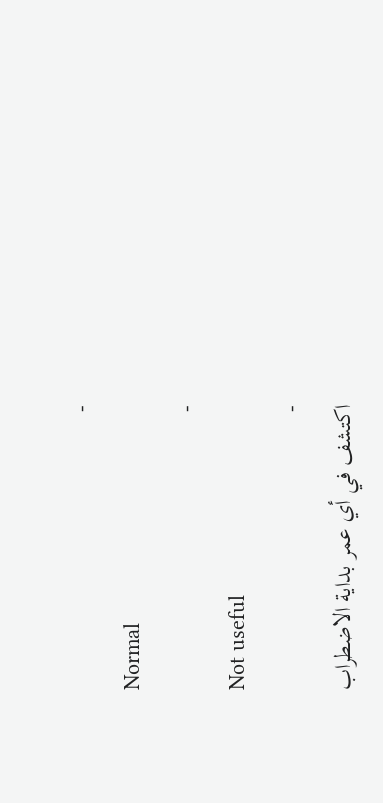-
Normal
-
Not useful
-
اكتشف في أي عمر بداية الاضطراب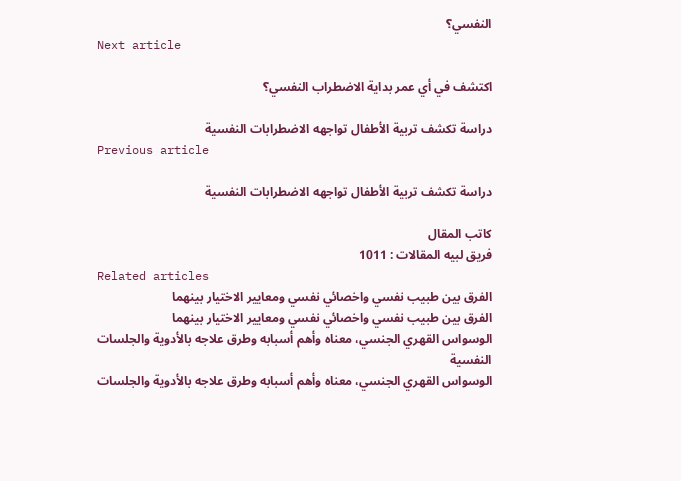النفسي؟
Next article

اكتشف في أي عمر بداية الاضطراب النفسي؟

دراسة تكشف تربية الأطفال تواجهه الاضطرابات النفسية
Previous article

دراسة تكشف تربية الأطفال تواجهه الاضطرابات النفسية

كاتب المقال
فريق لبيه المقالات : 1011
Related articles
الفرق بين طبيب نفسي واخصائي نفسي ومعايير الاختيار بينهما
الفرق بين طبيب نفسي واخصائي نفسي ومعايير الاختيار بينهما
الوسواس القهري الجنسي، معناه وأهم أسبابه وطرق علاجه بالأدوية والجلسات النفسية
الوسواس القهري الجنسي، معناه وأهم أسبابه وطرق علاجه بالأدوية والجلسات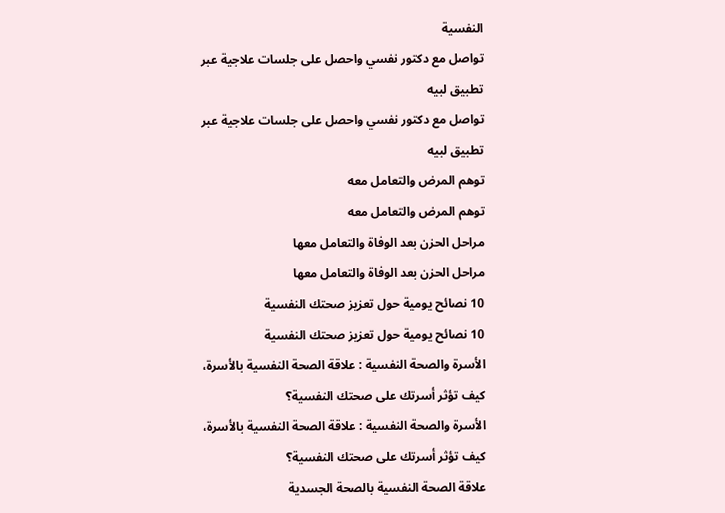النفسية
تواصل مع دكتور نفسي واحصل على جلسات علاجية عبر تطبيق لبيه
تواصل مع دكتور نفسي واحصل على جلسات علاجية عبر تطبيق لبيه
توهم المرض والتعامل معه
توهم المرض والتعامل معه
مراحل الحزن بعد الوفاة والتعامل معها
مراحل الحزن بعد الوفاة والتعامل معها
10 نصائح يومية حول تعزيز صحتك النفسية
10 نصائح يومية حول تعزيز صحتك النفسية
الأسرة والصحة النفسية : علاقة الصحة النفسية بالأسرة، كيف تؤثر أسرتك على صحتك النفسية؟
الأسرة والصحة النفسية : علاقة الصحة النفسية بالأسرة، كيف تؤثر أسرتك على صحتك النفسية؟
علاقة الصحة النفسية بالصحة الجسدية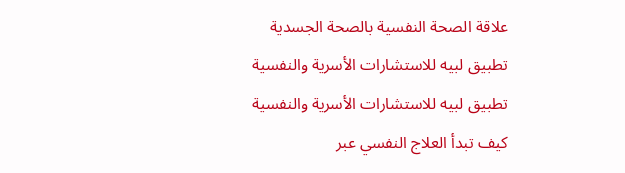علاقة الصحة النفسية بالصحة الجسدية
تطبيق لبيه للاستشارات الأسرية والنفسية
تطبيق لبيه للاستشارات الأسرية والنفسية
كيف تبدأ العلاج النفسي عبر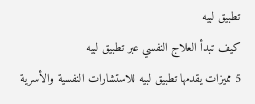تطبيق لبيه
كيف تبدأ العلاج النفسي عبر تطبيق لبيه
5 مميزات يقدمها تطبيق لبيه للاستشارات النفسية والأسرية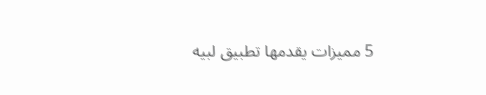5 مميزات يقدمها تطبيق لبيه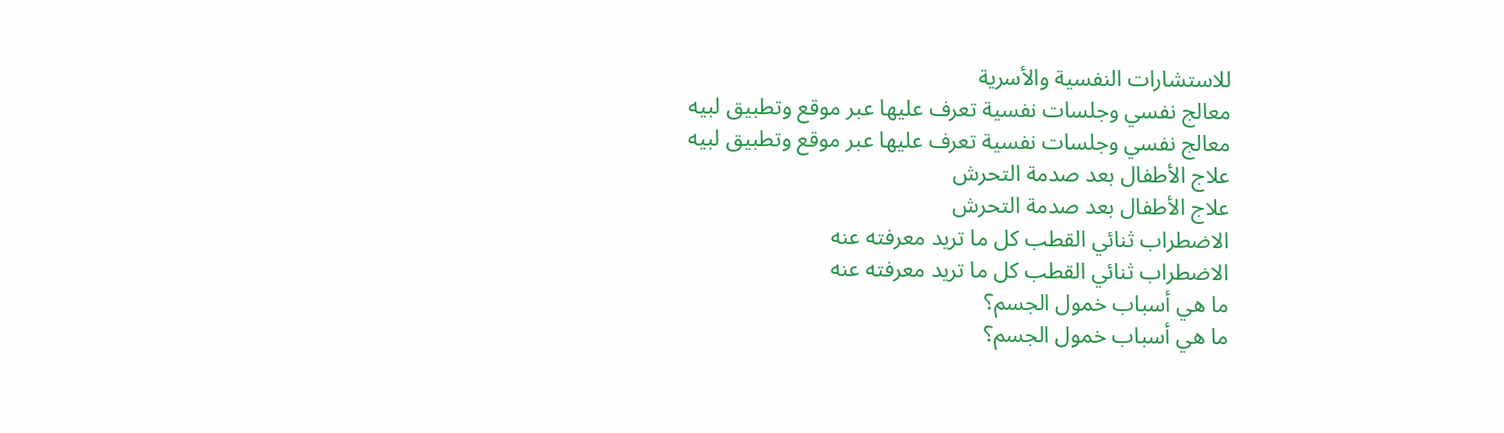للاستشارات النفسية والأسرية
معالج نفسي وجلسات نفسية تعرف عليها عبر موقع وتطبيق لبيه
معالج نفسي وجلسات نفسية تعرف عليها عبر موقع وتطبيق لبيه
علاج الأطفال بعد صدمة التحرش
علاج الأطفال بعد صدمة التحرش
الاضطراب ثنائي القطب كل ما تريد معرفته عنه
الاضطراب ثنائي القطب كل ما تريد معرفته عنه
ما هي أسباب خمول الجسم؟
ما هي أسباب خمول الجسم؟